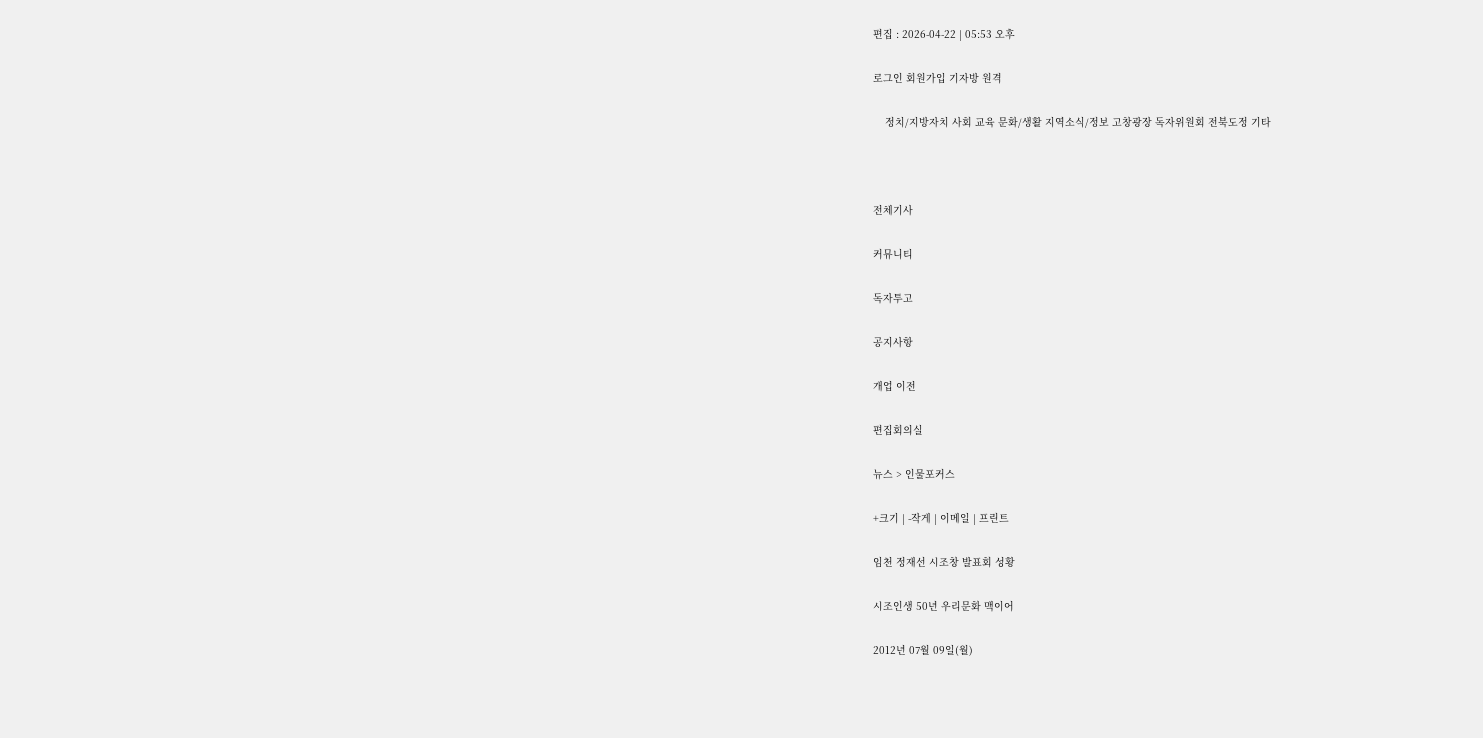편집 : 2026-04-22 | 05:53 오후

로그인 회원가입 기자방 원격

    정치/지방자치 사회 교육 문화/생활 지역소식/정보 고창광장 독자위원회 전북도정 기타



전체기사

커뮤니티

독자투고

공지사항

개업 이전

편집회의실

뉴스 > 인물포커스

+크기 | -작게 | 이메일 | 프린트

임천 정재선 시조창 발표회 성황

시조인생 50년 우리문화 맥이어

2012년 07월 09일(월)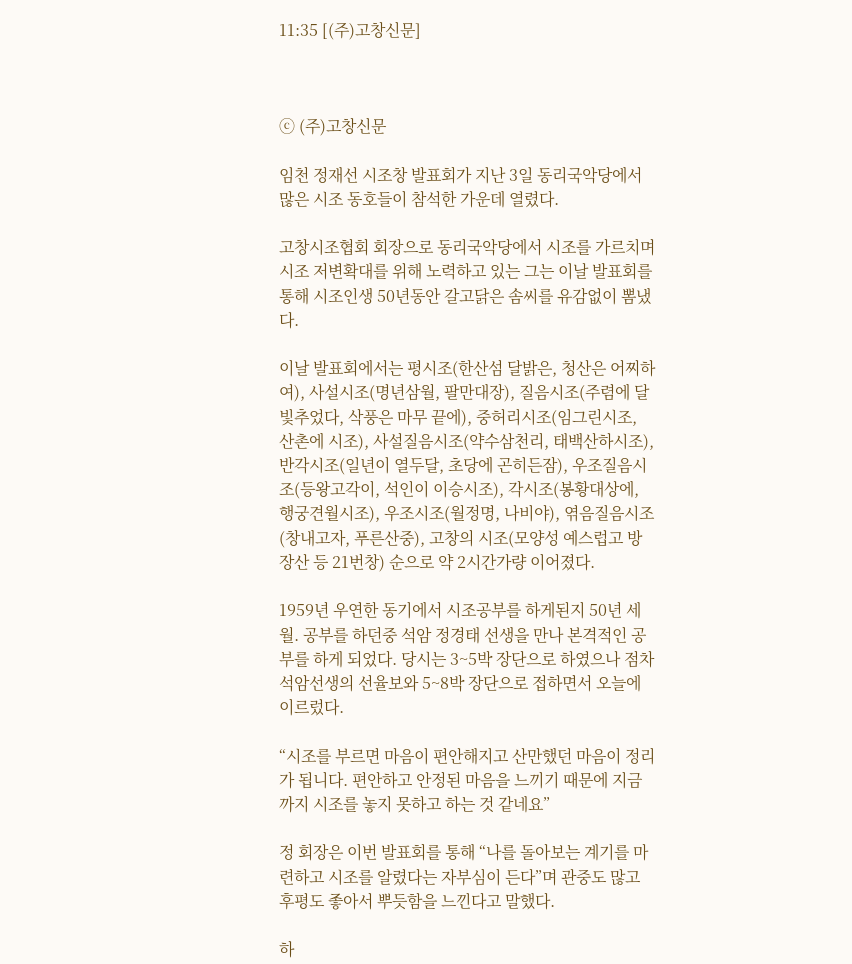11:35 [(주)고창신문]



ⓒ (주)고창신문

임천 정재선 시조창 발표회가 지난 3일 동리국악당에서 많은 시조 동호들이 참석한 가운데 열렸다.

고창시조협회 회장으로 동리국악당에서 시조를 가르치며 시조 저변확대를 위해 노력하고 있는 그는 이날 발표회를 통해 시조인생 50년동안 갈고닭은 솜씨를 유감없이 뽐냈다.

이날 발표회에서는 평시조(한산섬 달밝은, 청산은 어찌하여), 사설시조(명년삼월, 팔만대장), 질음시조(주렴에 달빛추었다, 삭풍은 마무 끝에), 중허리시조(임그린시조, 산촌에 시조), 사설질음시조(약수삼천리, 태백산하시조), 반각시조(일년이 열두달, 초당에 곤히든잠), 우조질음시조(등왕고각이, 석인이 이승시조), 각시조(봉황대상에, 행궁견월시조), 우조시조(월정명, 나비야), 엮음질음시조(창내고자, 푸른산중), 고창의 시조(모양성 예스럽고 방장산 등 21번창) 순으로 약 2시간가량 이어졌다.

1959년 우연한 동기에서 시조공부를 하게된지 50년 세월. 공부를 하던중 석암 정경태 선생을 만나 본격적인 공부를 하게 되었다. 당시는 3~5박 장단으로 하였으나 점차 석암선생의 선율보와 5~8박 장단으로 접하면서 오늘에 이르렀다.

“시조를 부르면 마음이 편안해지고 산만했던 마음이 정리가 됩니다. 편안하고 안정된 마음을 느끼기 때문에 지금까지 시조를 놓지 못하고 하는 것 같네요”

정 회장은 이번 발표회를 통해 “나를 돌아보는 계기를 마련하고 시조를 알렸다는 자부심이 든다”며 관중도 많고 후평도 좋아서 뿌듯함을 느낀다고 말했다.

하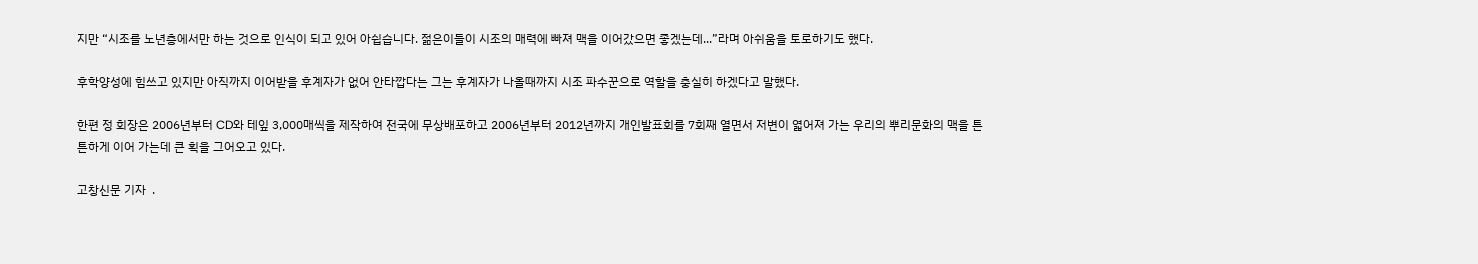지만 “시조를 노년층에서만 하는 것으로 인식이 되고 있어 아쉽습니다. 젊은이들이 시조의 매력에 빠져 맥을 이어갔으면 좋겠는데...”라며 아쉬움을 토로하기도 했다.

후학양성에 힘쓰고 있지만 아직까지 이어받을 후계자가 없어 안타깝다는 그는 후계자가 나올때까지 시조 파수꾼으로 역할을 충실히 하겠다고 말했다.

한편 정 회장은 2006년부터 CD와 테잎 3,000매씩을 제작하여 전국에 무상배포하고 2006년부터 2012년까지 개인발표회를 7회째 열면서 저변이 엷어져 가는 우리의 뿌리문화의 맥을 튼튼하게 이어 가는데 큰 획을 그어오고 있다.

고창신문 기자  .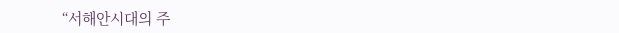“서해안시대의 주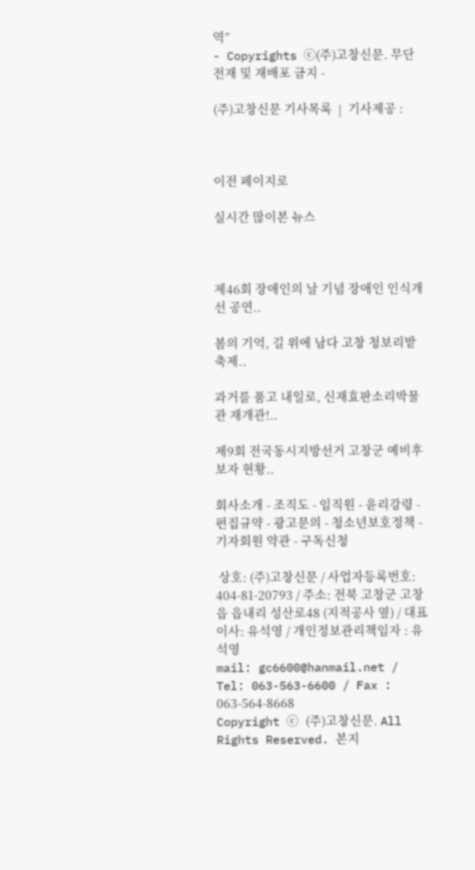역”
- Copyrights ⓒ(주)고창신문. 무단 전재 및 재배포 금지 -

(주)고창신문 기사목록  |  기사제공 :



이전 페이지로

실시간 많이본 뉴스



제46회 장애인의 날 기념 장애인 인식개선 공연..

봄의 기억, 길 위에 남다 고창 청보리밭 축제..

과거를 품고 내일로, 신재효판소리박물관 재개관!..

제9회 전국동시지방선거 고창군 예비후보자 현황..

회사소개 - 조직도 - 임직원 - 윤리강령 - 편집규약 - 광고문의 - 청소년보호정책 - 기자회원 약관 - 구독신청

 상호: (주)고창신문 / 사업자등록번호: 404-81-20793 / 주소: 전북 고창군 고창읍 읍내리 성산로48 (지적공사 옆) / 대표이사: 유석영 / 개인정보관리책임자 : 유석영
mail: gc6600@hanmail.net / Tel: 063-563-6600 / Fax : 063-564-8668
Copyright ⓒ (주)고창신문. All Rights Reserved. 본지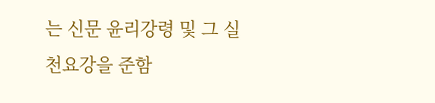는 신문 윤리강령 및 그 실천요강을 준함